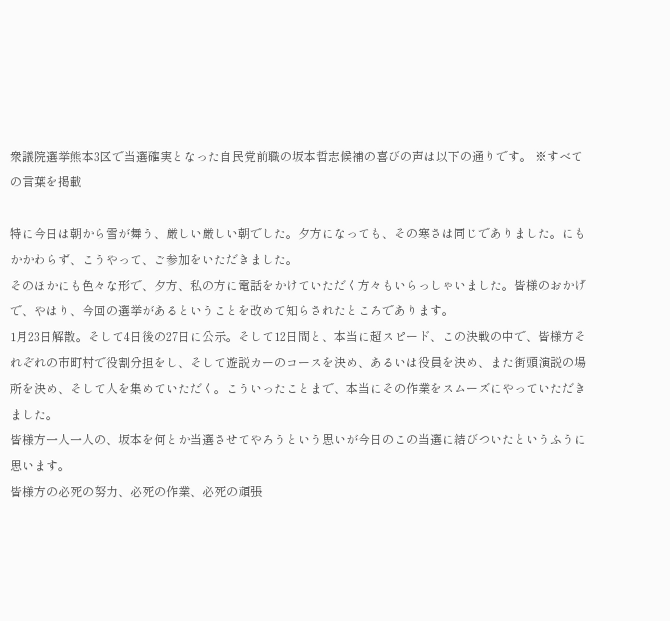衆議院選挙熊本3区で当選確実となった自民党前職の坂本哲志候補の喜びの声は以下の通りです。 ※すべての言葉を掲載

特に今日は朝から雪が舞う、厳しい厳しい朝でした。夕方になっても、その寒さは同じでありました。にもかかわらず、こうやって、ご参加をいただきました。
そのほかにも色々な形で、夕方、私の方に電話をかけていただく方々もいらっしゃいました。皆様のおかげで、やはり、今回の選挙があるということを改めて知らされたところであります。
1月23日解散。そして4日後の27日に公示。そして12日間と、本当に超スピード、この決戦の中で、皆様方それぞれの市町村で役割分担をし、そして遊説カーのコースを決め、あるいは役員を決め、また街頭演説の場所を決め、そして人を集めていただく。こういったことまで、本当にその作業をスムーズにやっていただきました。
皆様方一人一人の、坂本を何とか当選させてやろうという思いが今日のこの当選に結びついたというふうに思います。
皆様方の必死の努力、必死の作業、必死の頑張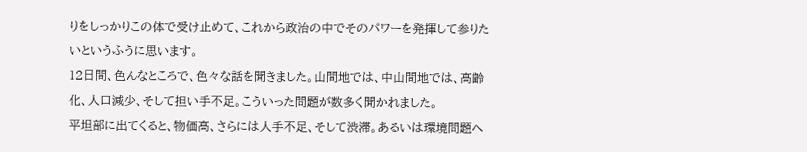りをしっかりこの体で受け止めて、これから政治の中でそのパワーを発揮して参りたいというふうに思います。
12日間、色んなところで、色々な話を聞きました。山間地では、中山間地では、高齢化、人口減少、そして担い手不足。こういった問題が数多く聞かれました。
平坦部に出てくると、物価高、さらには人手不足、そして渋滞。あるいは環境問題へ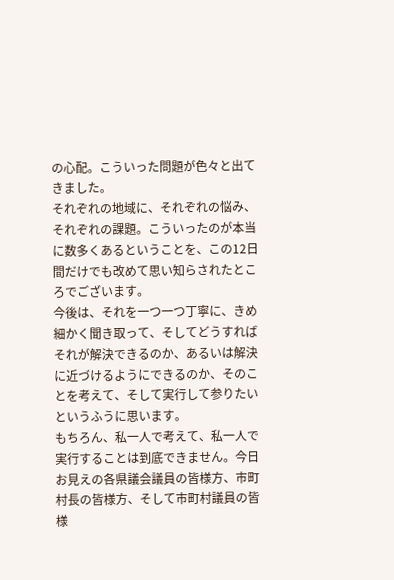の心配。こういった問題が色々と出てきました。
それぞれの地域に、それぞれの悩み、それぞれの課題。こういったのが本当に数多くあるということを、この12日間だけでも改めて思い知らされたところでございます。
今後は、それを一つ一つ丁寧に、きめ細かく聞き取って、そしてどうすればそれが解決できるのか、あるいは解決に近づけるようにできるのか、そのことを考えて、そして実行して参りたいというふうに思います。
もちろん、私一人で考えて、私一人で実行することは到底できません。今日お見えの各県議会議員の皆様方、市町村長の皆様方、そして市町村議員の皆様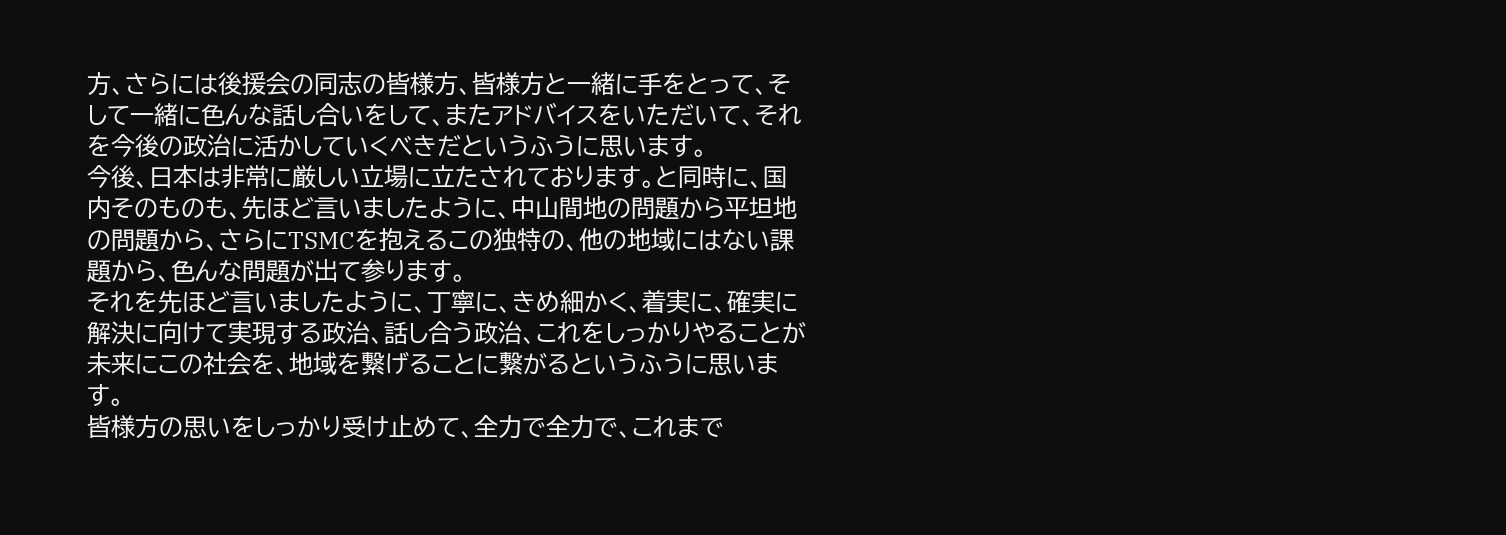方、さらには後援会の同志の皆様方、皆様方と一緒に手をとって、そして一緒に色んな話し合いをして、またアドバイスをいただいて、それを今後の政治に活かしていくべきだというふうに思います。
今後、日本は非常に厳しい立場に立たされております。と同時に、国内そのものも、先ほど言いましたように、中山間地の問題から平坦地の問題から、さらにTSMCを抱えるこの独特の、他の地域にはない課題から、色んな問題が出て参ります。
それを先ほど言いましたように、丁寧に、きめ細かく、着実に、確実に解決に向けて実現する政治、話し合う政治、これをしっかりやることが未来にこの社会を、地域を繋げることに繋がるというふうに思います。
皆様方の思いをしっかり受け止めて、全力で全力で、これまで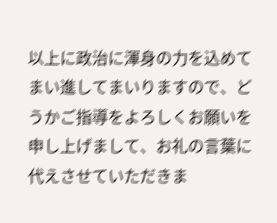以上に政治に渾身の力を込めてまい進してまいりますので、どうかご指導をよろしくお願いを申し上げまして、お礼の言葉に代えさせていただきま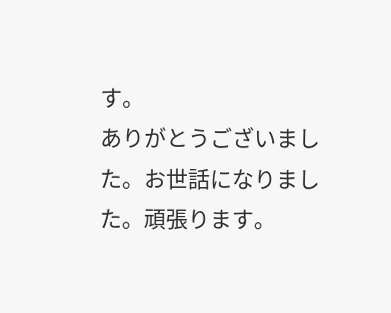す。
ありがとうございました。お世話になりました。頑張ります。